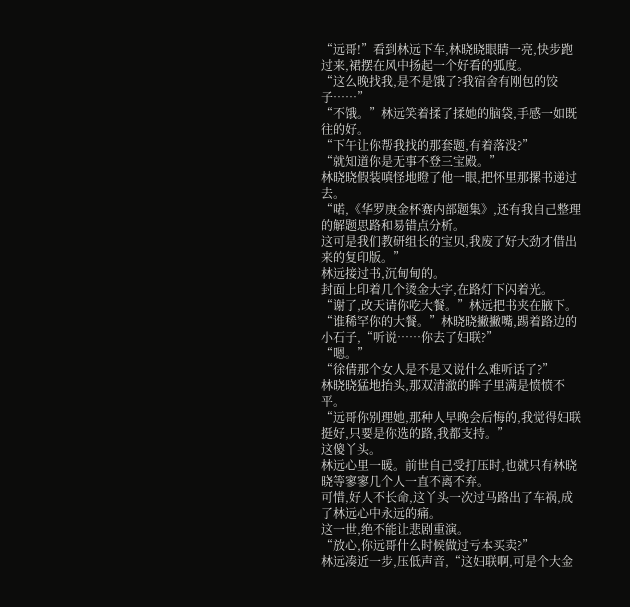“远哥!”看到林远下车,林晓晓眼睛一亮,快步跑过来,裙摆在风中扬起一个好看的弧度。
“这么晚找我,是不是饿了?我宿舍有刚包的饺子……”
“不饿。”林远笑着揉了揉她的脑袋,手感一如既往的好。
“下午让你帮我找的那套题,有着落没?”
“就知道你是无事不登三宝殿。”
林晓晓假装嗔怪地瞪了他一眼,把怀里那摞书递过去。
“喏,《华罗庚金杯赛内部题集》,还有我自己整理的解题思路和易错点分析。
这可是我们教研组长的宝贝,我废了好大劲才借出来的复印版。”
林远接过书,沉甸甸的。
封面上印着几个烫金大字,在路灯下闪着光。
“谢了,改天请你吃大餐。”林远把书夹在腋下。
“谁稀罕你的大餐。”林晓晓撇撇嘴,踢着路边的小石子,“听说……你去了妇联?”
“嗯。”
“徐倩那个女人是不是又说什么难听话了?”
林晓晓猛地抬头,那双清澈的眸子里满是愤愤不平。
“远哥你别理她,那种人早晚会后悔的,我觉得妇联挺好,只要是你选的路,我都支持。”
这傻丫头。
林远心里一暖。前世自己受打压时,也就只有林晓晓等寥寥几个人一直不离不弃。
可惜,好人不长命,这丫头一次过马路出了车祸,成了林远心中永远的痛。
这一世,绝不能让悲剧重演。
“放心,你远哥什么时候做过亏本买卖?”
林远凑近一步,压低声音,“这妇联啊,可是个大金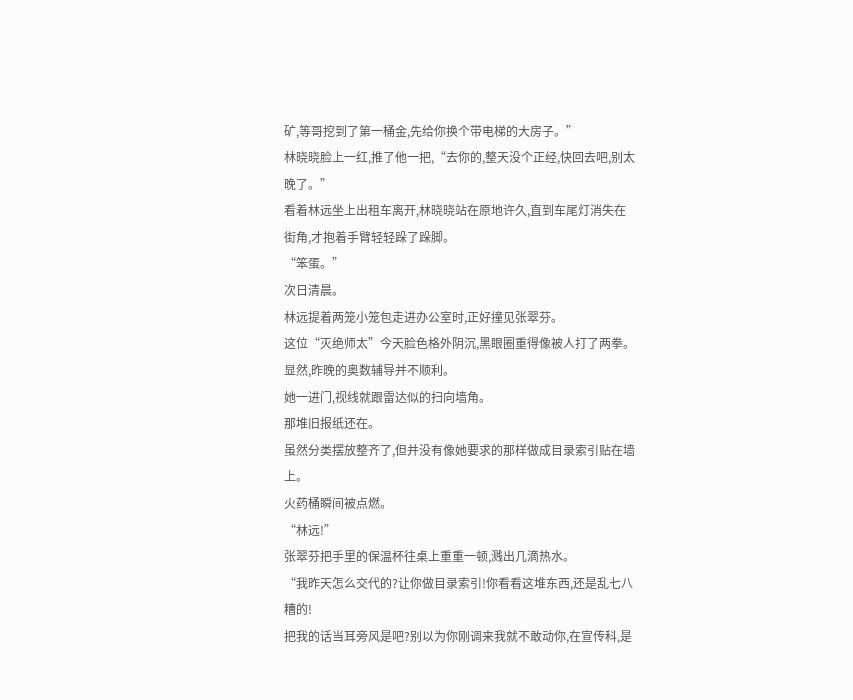矿,等哥挖到了第一桶金,先给你换个带电梯的大房子。”
林晓晓脸上一红,推了他一把,“去你的,整天没个正经,快回去吧,别太晚了。”
看着林远坐上出租车离开,林晓晓站在原地许久,直到车尾灯消失在街角,才抱着手臂轻轻跺了跺脚。
“笨蛋。”
次日清晨。
林远提着两笼小笼包走进办公室时,正好撞见张翠芬。
这位“灭绝师太”今天脸色格外阴沉,黑眼圈重得像被人打了两拳。
显然,昨晚的奥数辅导并不顺利。
她一进门,视线就跟雷达似的扫向墙角。
那堆旧报纸还在。
虽然分类摆放整齐了,但并没有像她要求的那样做成目录索引贴在墙上。
火药桶瞬间被点燃。
“林远!”
张翠芬把手里的保温杯往桌上重重一顿,溅出几滴热水。
“我昨天怎么交代的?让你做目录索引!你看看这堆东西,还是乱七八糟的!
把我的话当耳旁风是吧?别以为你刚调来我就不敢动你,在宣传科,是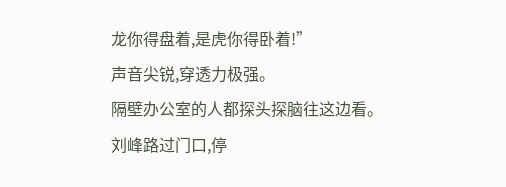龙你得盘着,是虎你得卧着!”
声音尖锐,穿透力极强。
隔壁办公室的人都探头探脑往这边看。
刘峰路过门口,停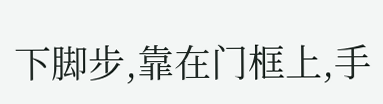下脚步,靠在门框上,手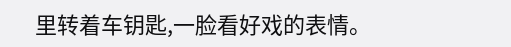里转着车钥匙,一脸看好戏的表情。